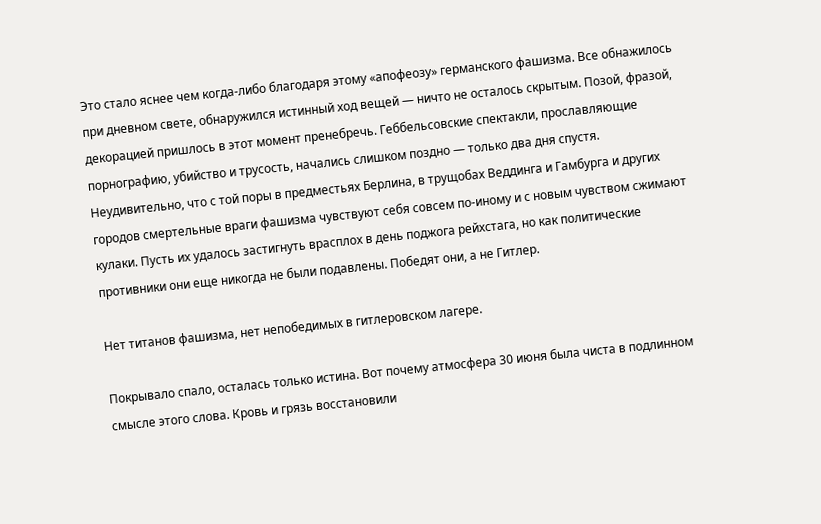Это стало яснее чем когда-либо благодаря этому «апофеозу» германского фашизма. Все обнажилось при дневном свете, обнаружился истинный ход вещей — ничто не осталось скрытым. Позой, фразой, декорацией пришлось в этот момент пренебречь. Геббельсовские спектакли, прославляющие порнографию, убийство и трусость, начались слишком поздно — только два дня спустя. Неудивительно, что с той поры в предместьях Берлина, в трущобах Веддинга и Гамбурга и других городов смертельные враги фашизма чувствуют себя совсем по-иному и с новым чувством сжимают кулаки. Пусть их удалось застигнуть врасплох в день поджога рейхстага, но как политические противники они еще никогда не были подавлены. Победят они, а не Гитлер.

Нет титанов фашизма, нет непобедимых в гитлеровском лагере.

Покрывало спало, осталась только истина. Вот почему атмосфера 30 июня была чиста в подлинном смысле этого слова. Кровь и грязь восстановили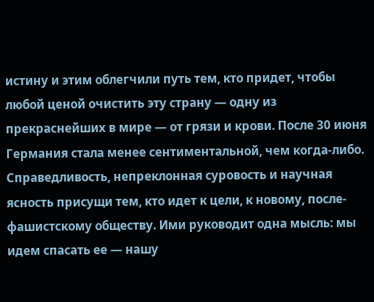истину и этим облегчили путь тем, кто придет, чтобы любой ценой очистить эту страну — одну из прекраснейших в мире — от грязи и крови. После 30 июня Германия стала менее сентиментальной, чем когда-либо. Справедливость, непреклонная суровость и научная ясность присущи тем, кто идет к цели, к новому, после-фашистскому обществу. Ими руководит одна мысль: мы идем спасать ее — нашу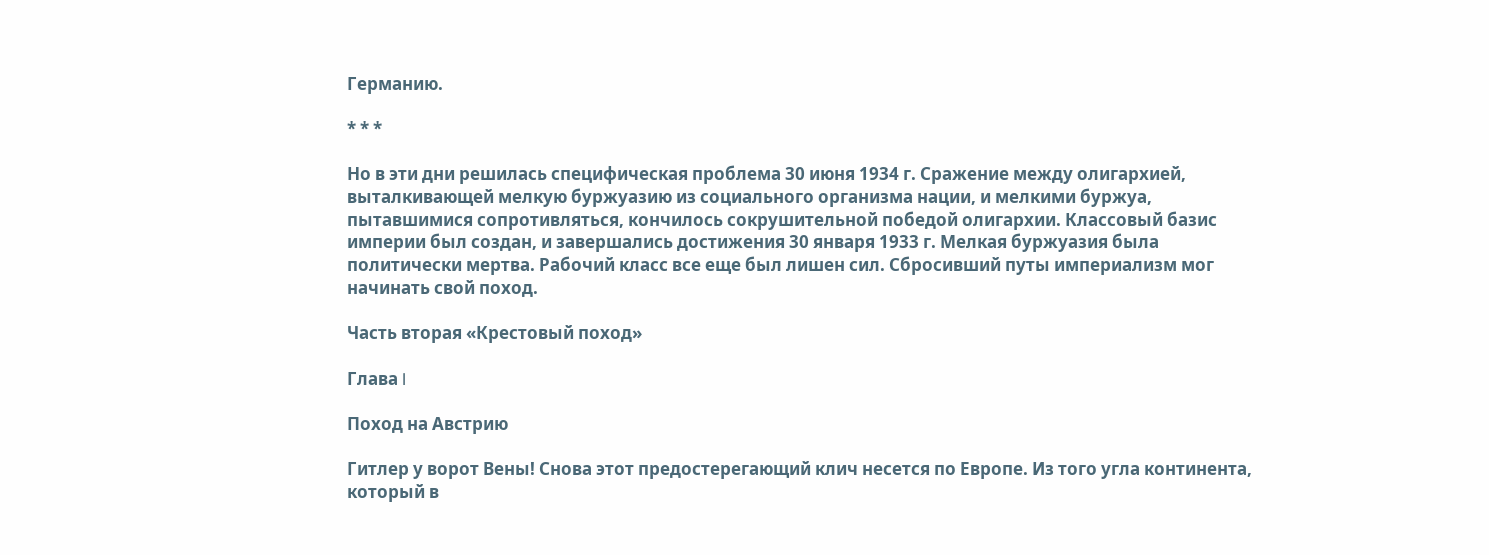Германию.

* * *

Но в эти дни решилась специфическая проблема 30 июня 1934 г. Сражение между олигархией, выталкивающей мелкую буржуазию из социального организма нации, и мелкими буржуа, пытавшимися сопротивляться, кончилось сокрушительной победой олигархии. Классовый базис империи был создан, и завершались достижения 30 января 1933 г. Мелкая буржуазия была политически мертва. Рабочий класс все еще был лишен сил. Сбросивший путы империализм мог начинать свой поход.

Часть вторая «Крестовый поход»

Глава I

Поход на Австрию

Гитлер у ворот Вены! Снова этот предостерегающий клич несется по Европе. Из того угла континента, который в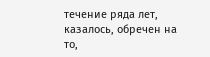течение ряда лет, казалось, обречен на то,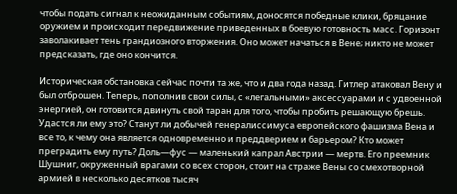чтобы подать сигнал к неожиданным событиям, доносятся победные клики, бряцание оружием и происходит передвижение приведенных в боевую готовность масс. Горизонт заволакивает тень грандиозного вторжения. Оно может начаться в Вене; никто не может предсказать, где оно кончится.

Историческая обстановка сейчас почти та же, что и два года назад. Гитлер атаковал Вену и был отброшен. Теперь, пополнив свои силы, с «легальными» аксессуарами и с удвоенной энергией, он готовится двинуть свой таран для того, чтобы пробить решающую брешь. Удастся ли ему это? Станут ли добычей генералиссимуса европейского фашизма Вена и все то, к чему она является одновременно и преддверием и барьером? Кто может преградить ему путь? Доль—фус — маленький капрал Австрии — мертв. Его преемник Шушниг, окруженный врагами со всех сторон, стоит на страже Вены со смехотворной армией в несколько десятков тысяч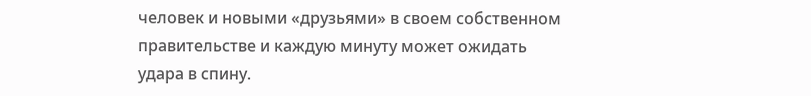человек и новыми «друзьями» в своем собственном правительстве и каждую минуту может ожидать удара в спину.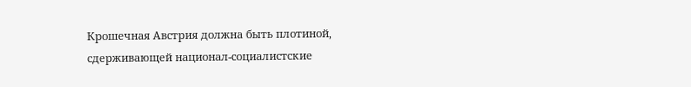Крошечная Австрия должна быть плотиной, сдерживающей национал-социалистские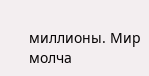миллионы. Мир молча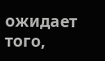ожидает того,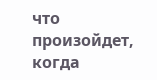что произойдет, когда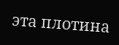эта плотина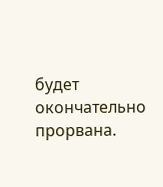будет окончательно прорвана.